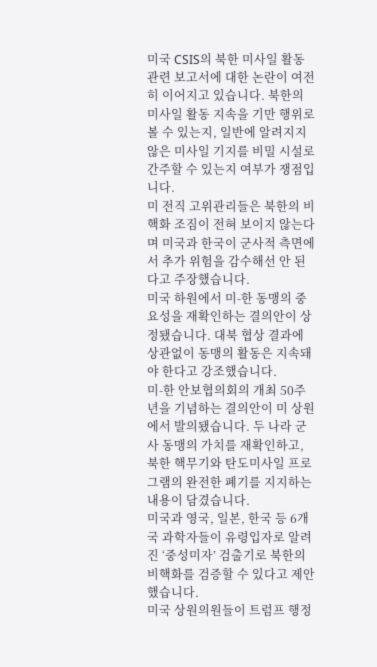미국 CSIS의 북한 미사일 활동 관련 보고서에 대한 논란이 여전히 이어지고 있습니다. 북한의 미사일 활동 지속을 기만 행위로 볼 수 있는지, 일반에 알려지지 않은 미사일 기지를 비밀 시설로 간주할 수 있는지 여부가 쟁점입니다.
미 전직 고위관리들은 북한의 비핵화 조짐이 전혀 보이지 않는다며 미국과 한국이 군사적 측면에서 추가 위험을 감수해선 안 된다고 주장했습니다.
미국 하원에서 미-한 동맹의 중요성을 재확인하는 결의안이 상정됐습니다. 대북 협상 결과에 상관없이 동맹의 활동은 지속돼야 한다고 강조했습니다.
미-한 안보협의회의 개최 50주년을 기념하는 결의안이 미 상원에서 발의됐습니다. 두 나라 군사 동맹의 가치를 재확인하고, 북한 핵무기와 탄도미사일 프로그램의 완전한 폐기를 지지하는 내용이 담겼습니다.
미국과 영국, 일본, 한국 등 6개국 과학자들이 유령입자로 알려진 ‘중성미자’ 검출기로 북한의 비핵화를 검증할 수 있다고 제안했습니다.
미국 상원의원들이 트럼프 행정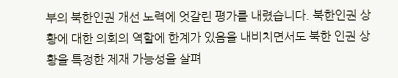부의 북한인권 개선 노력에 엇갈린 평가를 내렸습니다. 북한인권 상황에 대한 의회의 역할에 한계가 있음을 내비치면서도 북한 인권 상황을 특정한 제재 가능성을 살펴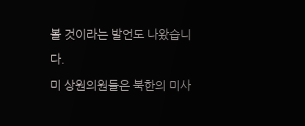볼 것이라는 발언도 나왔습니다.
미 상원의원들은 북한의 미사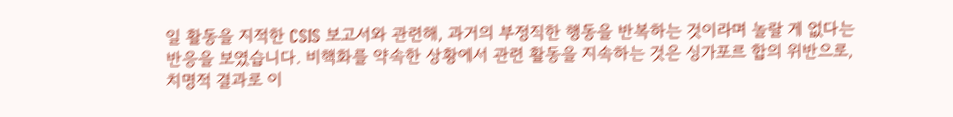일 활동을 지적한 CSIS 보고서와 관련해, 과거의 부정직한 행동을 반복하는 것이라며 놀랄 게 없다는 반응을 보였습니다. 비핵화를 약속한 상황에서 관련 활동을 지속하는 것은 싱가포르 합의 위반으로, 치명적 결과로 이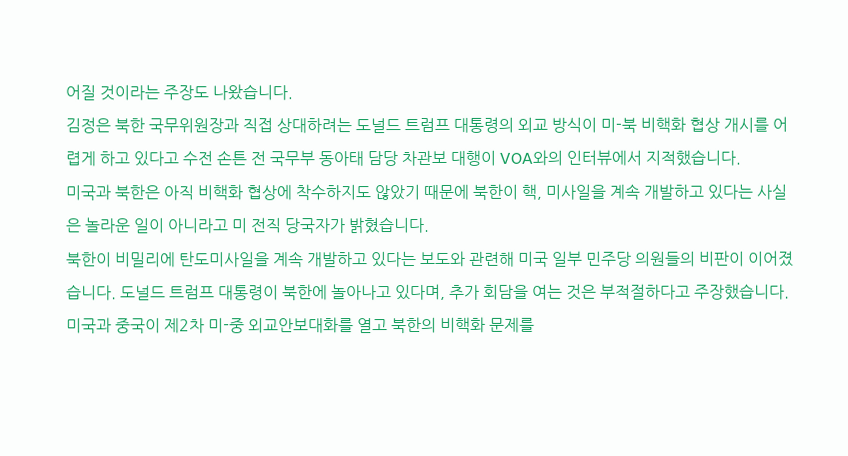어질 것이라는 주장도 나왔습니다.
김정은 북한 국무위원장과 직접 상대하려는 도널드 트럼프 대통령의 외교 방식이 미-북 비핵화 협상 개시를 어렵게 하고 있다고 수전 손튼 전 국무부 동아태 담당 차관보 대행이 VOA와의 인터뷰에서 지적했습니다.
미국과 북한은 아직 비핵화 협상에 착수하지도 않았기 때문에 북한이 핵, 미사일을 계속 개발하고 있다는 사실은 놀라운 일이 아니라고 미 전직 당국자가 밝혔습니다.
북한이 비밀리에 탄도미사일을 계속 개발하고 있다는 보도와 관련해 미국 일부 민주당 의원들의 비판이 이어졌습니다. 도널드 트럼프 대통령이 북한에 놀아나고 있다며, 추가 회담을 여는 것은 부적절하다고 주장했습니다.
미국과 중국이 제2차 미-중 외교안보대화를 열고 북한의 비핵화 문제를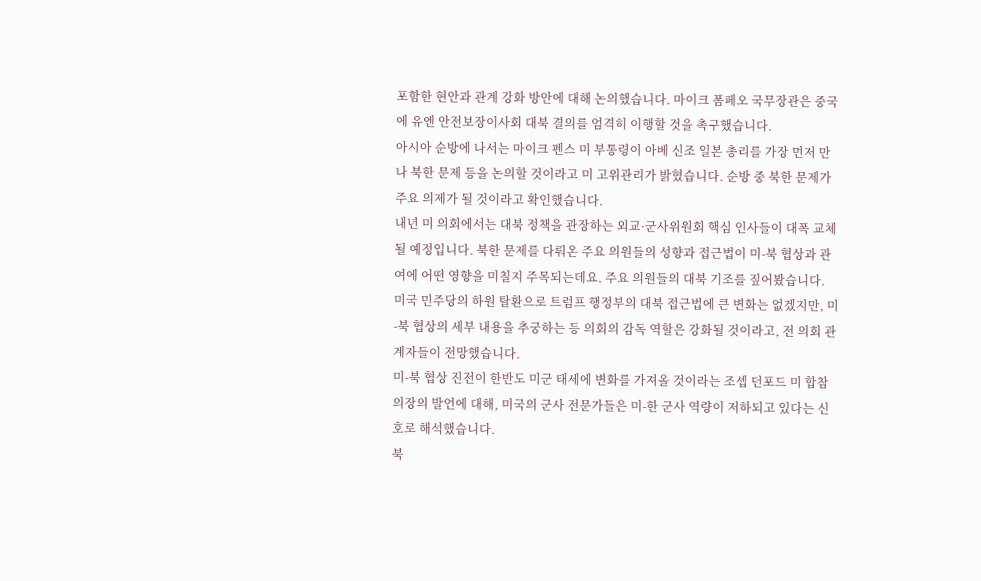포함한 현안과 관계 강화 방안에 대해 논의했습니다. 마이크 폼페오 국무장관은 중국에 유엔 안전보장이사회 대북 결의를 엄격히 이행할 것을 촉구했습니다.
아시아 순방에 나서는 마이크 펜스 미 부통령이 아베 신조 일본 총리를 가장 먼저 만나 북한 문제 등을 논의할 것이라고 미 고위관리가 밝혔습니다. 순방 중 북한 문제가 주요 의제가 될 것이라고 확인했습니다.
내년 미 의회에서는 대북 정책을 관장하는 외교·군사위원회 핵심 인사들이 대폭 교체될 예정입니다. 북한 문제를 다뤄온 주요 의원들의 성향과 접근법이 미-북 협상과 관여에 어떤 영향을 미칠지 주목되는데요. 주요 의원들의 대북 기조를 짚어봤습니다.
미국 민주당의 하원 탈환으로 트럼프 행정부의 대북 접근법에 큰 변화는 없겠지만, 미-북 협상의 세부 내용을 추궁하는 등 의회의 감독 역할은 강화될 것이라고, 전 의회 관계자들이 전망했습니다.
미-북 협상 진전이 한반도 미군 태세에 변화를 가져올 것이라는 조셉 던포드 미 합참의장의 발언에 대해, 미국의 군사 전문가들은 미-한 군사 역량이 저하되고 있다는 신호로 해석했습니다.
북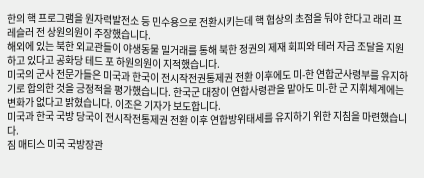한의 핵 프로그램을 원자력발전소 등 민수용으로 전환시키는데 핵 협상의 초점을 둬야 한다고 래리 프레슬러 전 상원의원이 주장했습니다.
해외에 있는 북한 외교관들이 야생동물 밀거래를 통해 북한 정권의 제재 회피와 테러 자금 조달을 지원하고 있다고 공화당 테드 포 하원의원이 지적했습니다.
미국의 군사 전문가들은 미국과 한국이 전시작전권통제권 전환 이후에도 미-한 연합군사령부를 유지하기로 합의한 것을 긍정적을 평가했습니다. 한국군 대장이 연합사령관을 맡아도 미-한 군 지휘체계에는 변화가 없다고 밝혔습니다. 이조은 기자가 보도합니다.
미국과 한국 국방 당국이 전시작전통제권 전환 이후 연합방위태세를 유지하기 위한 지침을 마련했습니다.
짐 매티스 미국 국방장관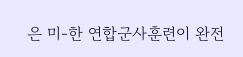은 미-한 연합군사훈련이 완전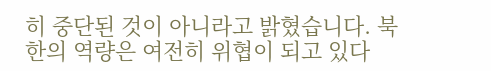히 중단된 것이 아니라고 밝혔습니다. 북한의 역량은 여전히 위협이 되고 있다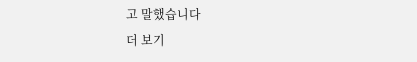고 말했습니다
더 보기